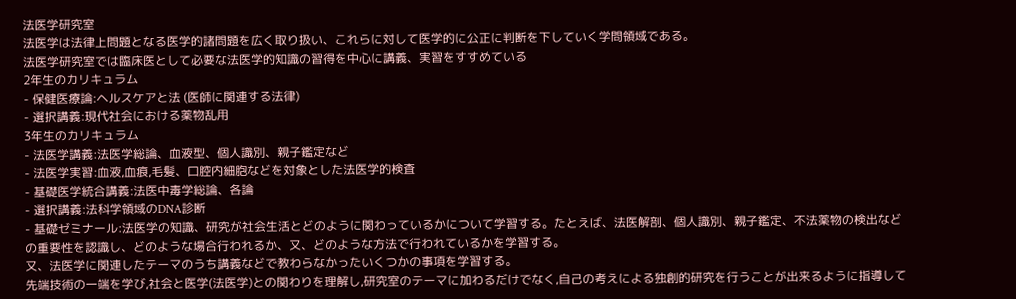法医学研究室
法医学は法律上問題となる医学的諸問題を広く取り扱い、これらに対して医学的に公正に判断を下していく学問領域である。
法医学研究室では臨床医として必要な法医学的知識の習得を中心に講義、実習をすすめている
2年生のカリキュラム
- 保健医療論:ヘルスケアと法 (医師に関連する法律)
- 選択講義:現代社会における薬物乱用
3年生のカリキュラム
- 法医学講義:法医学総論、血液型、個人識別、親子鑑定など
- 法医学実習:血液,血痕,毛髪、口腔内細胞などを対象とした法医学的検査
- 基礎医学統合講義:法医中毒学総論、各論
- 選択講義:法科学領域のDNA診断
- 基礎ゼミナール:法医学の知識、研究が社会生活とどのように関わっているかについて学習する。たとえば、法医解剖、個人識別、親子鑑定、不法薬物の検出などの重要性を認識し、どのような場合行われるか、又、どのような方法で行われているかを学習する。
又、法医学に関連したテーマのうち講義などで教わらなかったいくつかの事項を学習する。
先端技術の一端を学び,社会と医学(法医学)との関わりを理解し,研究室のテーマに加わるだけでなく,自己の考えによる独創的研究を行うことが出来るように指導して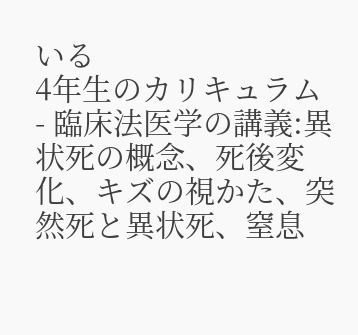いる
4年生のカリキュラム
- 臨床法医学の講義:異状死の概念、死後変化、キズの視かた、突然死と異状死、窒息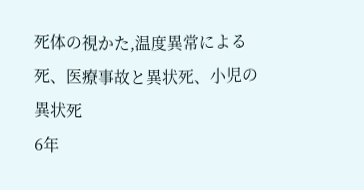死体の視かた,温度異常による死、医療事故と異状死、小児の異状死
6年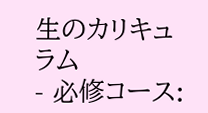生のカリキュラム
- 必修コース: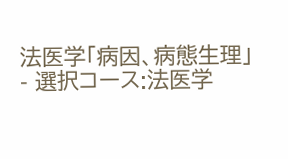法医学「病因、病態生理」
- 選択コース:法医学